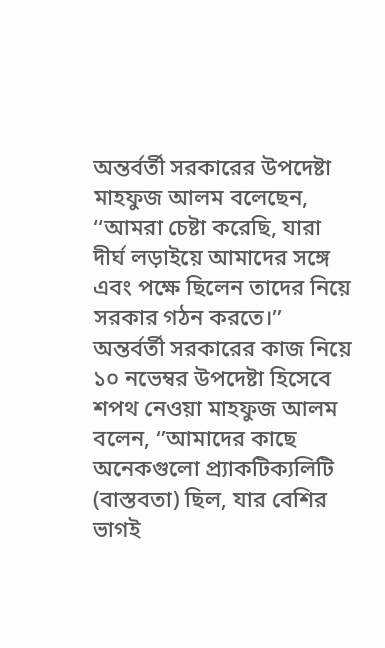অন্তর্বর্তী সরকারের উপদেষ্টা মাহফুজ আলম বলেছেন, ‘‘আমরা চেষ্টা করেছি, যারা দীর্ঘ লড়াইয়ে আমাদের সঙ্গে এবং পক্ষে ছিলেন তাদের নিয়ে সরকার গঠন করতে।’’
অন্তর্বর্তী সরকারের কাজ নিয়ে ১০ নভেম্বর উপদেষ্টা হিসেবে শপথ নেওয়া মাহফুজ আলম বলেন, ‘’আমাদের কাছে অনেকগুলো প্র্যাকটিক্যলিটি (বাস্তবতা) ছিল, যার বেশির ভাগই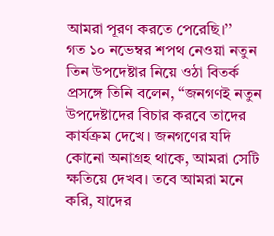আমরা পূরণ করতে পেরেছি।’’
গত ১০ নভেম্বর শপথ নেওয়া নতুন তিন উপদেষ্টার নিয়ে ওঠা বিতর্ক প্রসঙ্গে তিনি বলেন, ‘‘জনগণই নতুন উপদেষ্টাদের বিচার করবে তাদের কার্যক্রম দেখে। জনগণের যদি কোনো অনাগ্রহ থাকে, আমরা সেটি ক্ষতিয়ে দেখব। তবে আমরা মনে করি, যাদের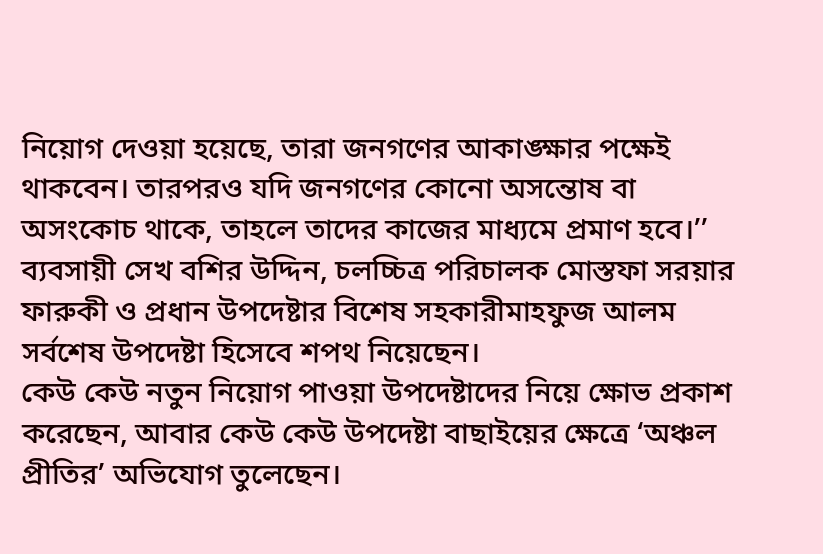নিয়োগ দেওয়া হয়েছে, তারা জনগণের আকাঙ্ক্ষার পক্ষেই থাকবেন। তারপরও যদি জনগণের কোনো অসন্তোষ বা অসংকোচ থাকে, তাহলে তাদের কাজের মাধ্যমে প্রমাণ হবে।’’
ব্যবসায়ী সেখ বশির উদ্দিন, চলচ্চিত্র পরিচালক মোস্তফা সরয়ার ফারুকী ও প্রধান উপদেষ্টার বিশেষ সহকারীমাহফুজ আলম সর্বশেষ উপদেষ্টা হিসেবে শপথ নিয়েছেন।
কেউ কেউ নতুন নিয়োগ পাওয়া উপদেষ্টাদের নিয়ে ক্ষোভ প্রকাশ করেছেন, আবার কেউ কেউ উপদেষ্টা বাছাইয়ের ক্ষেত্রে ‘অঞ্চল প্রীতির’ অভিযোগ তুলেছেন।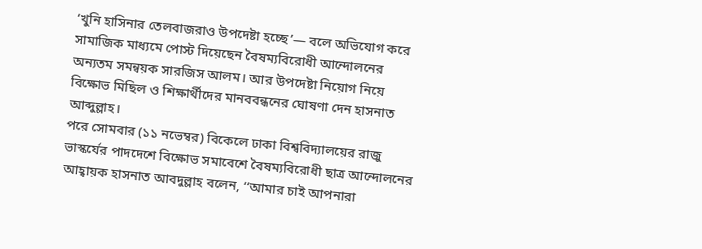‘খুনি হাসিনার তেলবাজরাও উপদেষ্টা হচ্ছে’— বলে অভিযোগ করে সামাজিক মাধ্যমে পোস্ট দিয়েছেন বৈষম্যবিরোধী আন্দোলনের অন্যতম সমন্বয়ক সারজিস আলম। আর উপদেষ্টা নিয়োগ নিয়ে বিক্ষোভ মিছিল ও শিক্ষার্থীদের মানববন্ধনের ঘোষণা দেন হাসনাত আব্দুল্লাহ।
পরে সোমবার (১১ নভেম্বর) বিকেলে ঢাকা বিশ্ববিদ্যালয়ের রাজু ভাস্কর্যের পাদদেশে বিক্ষোভ সমাবেশে বৈষম্যবিরোধী ছাত্র আন্দোলনের আহ্বায়ক হাসনাত আবদুল্লাহ বলেন, ‘‘আমার চাই আপনারা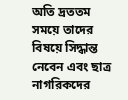অতি দ্রততম সময়ে তাদের বিষয়ে সিদ্ধান্ত নেবেন এবং ছাত্র নাগরিকদের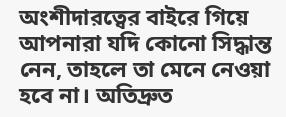অংশীদারত্বের বাইরে গিয়ে আপনারা যদি কোনো সিদ্ধান্ত নেন, তাহলে তা মেনে নেওয়া হবে না। অতিদ্রুত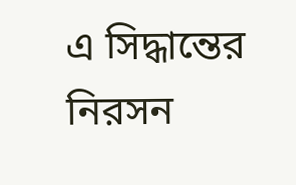এ সিদ্ধান্তের নিরসন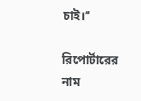চাই।’’

রিপোর্টারের নাম